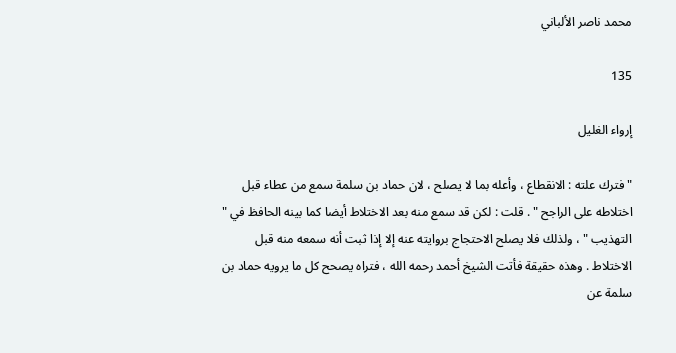محمد ناصر الألباني

135

إرواء الغليل

" فترك علته : الانقطاع ، وأعله بما لا يصلح ، لان حماد بن سلمة سمع من عطاء قبل اختلاطه على الراجح " . قلت : لكن قد سمع منه بعد الاختلاط أيضا كما بينه الحافظ في " التهذيب " ، ولذلك فلا يصلح الاحتجاج بروايته عنه إلا إذا ثبت أنه سمعه منه قبل الاختلاط . وهذه حقيقة فأتت الشيخ أحمد رحمه الله ، فتراه يصحح كل ما يرويه حماد بن سلمة عن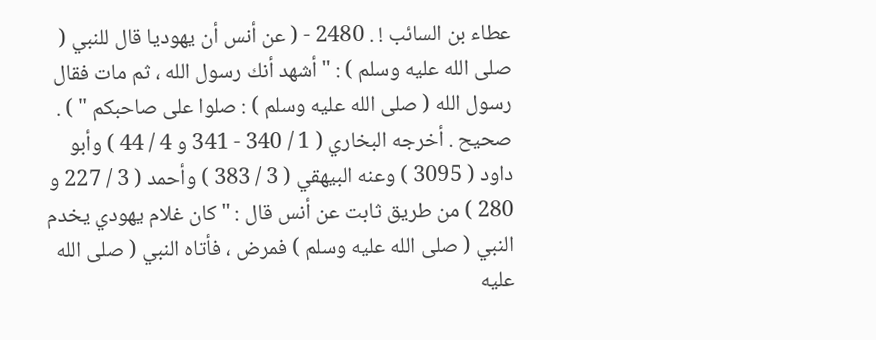عطاء بن السائب ! . 2480 - ( عن أنس أن يهوديا قال للنبي ( صلى الله عليه وسلم ) : " أشهد أنك رسول الله ، ثم مات فقال رسول الله ( صلى الله عليه وسلم ) : صلوا على صاحبكم " ) . صحيح . أخرجه البخاري ( 1 / 340 - 341 و 4 / 44 ) وأبو داود ( 3095 ) وعنه البيهقي ( 3 / 383 ) وأحمد ( 3 / 227 و 280 ) من طريق ثابت عن أنس قال : " كان غلام يهودي يخدم النبي ( صلى الله عليه وسلم ) فمرض ، فأتاه النبي ( صلى الله عليه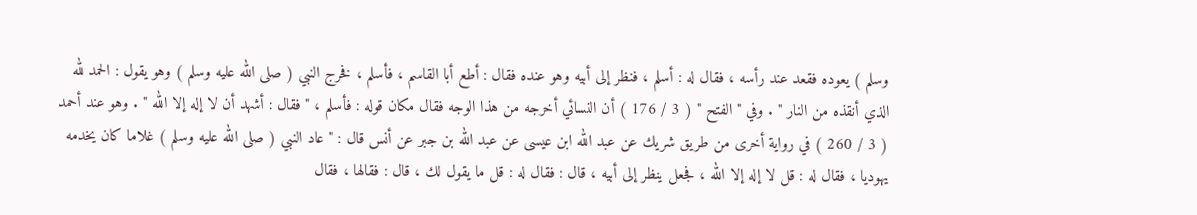وسلم ) يعوده فقعد عند رأسه ، فقال له : أسلم ، فنظر إلى أبيه وهو عنده فقال : أطع أبا القاسم ، فأسلم ، فخرج النبي ( صلى الله عليه وسلم ) وهو يقول : الحمد لله الذي أنقذه من النار " . وفي " الفتح " ( 3 / 176 ) أن النسائي أخرجه من هذا الوجه فقال مكان قوله : فأسلم ، " فقال : أشهد أن لا إله إلا الله " . وهو عند أحمد ( 3 / 260 ) في رواية أخرى من طريق شريك عن عبد الله ابن عيسى عن عبد الله بن جبر عن أنس قال : " عاد النبي ( صلى الله عليه وسلم ) غلاما كان يخدمه يهوديا ، فقال له : قل لا إله إلا الله ، فجعل ينظر إلى أبيه ، قال : فقال له : قل ما يقول لك ، قال : فقالها ، فقال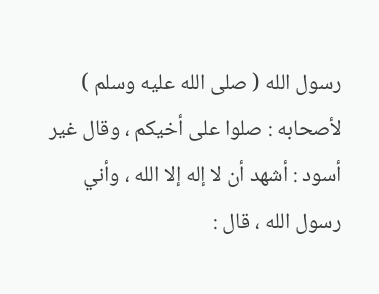رسول الله ( صلى الله عليه وسلم ) لأصحابه : صلوا على أخيكم ، وقال غير أسود : أشهد أن لا إله إلا الله ، وأني رسول الله ، قال :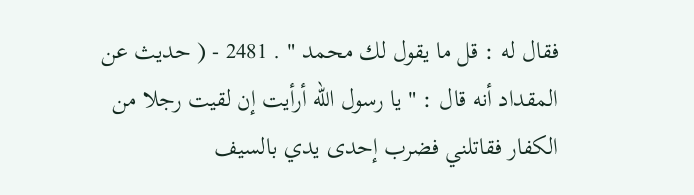فقال له : قل ما يقول لك محمد " . 2481 - ( حديث عن المقداد أنه قال : " يا رسول الله أرأيت إن لقيت رجلا من الكفار فقاتلني فضرب إحدى يدي بالسيف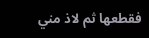فقطعها ثم لاذ مني